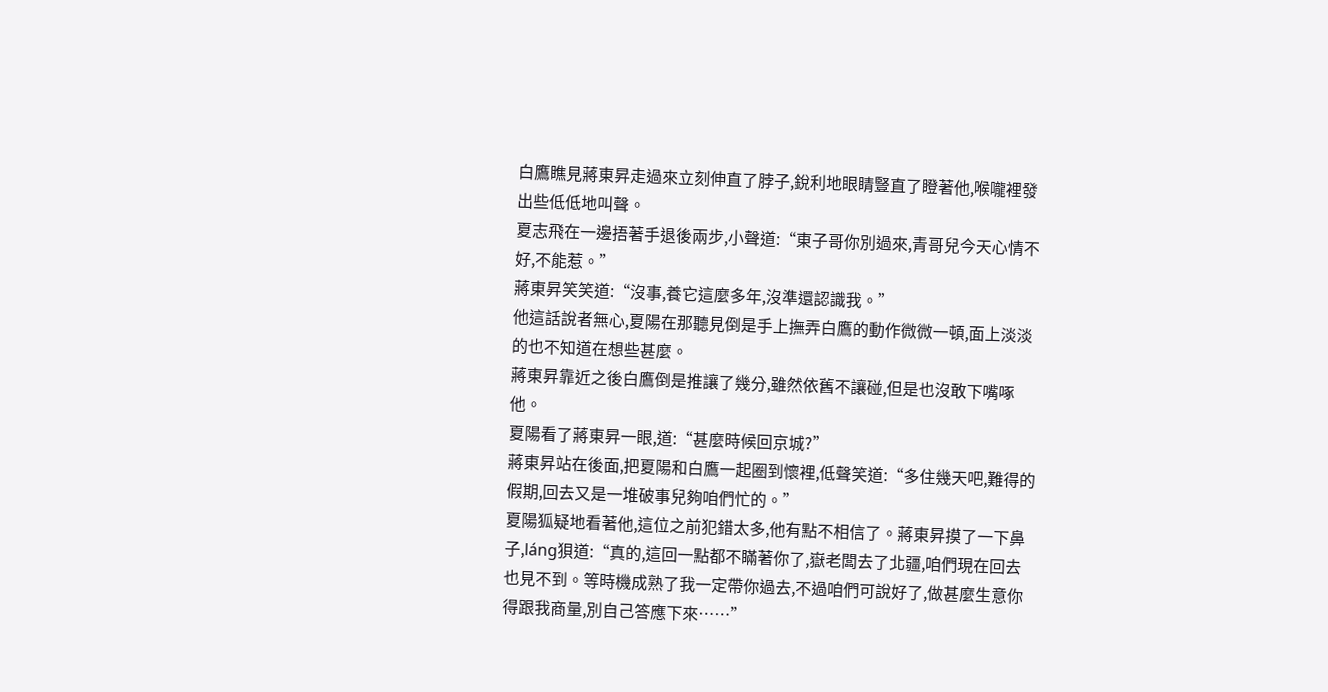白鷹瞧見蔣東昇走過來立刻伸直了脖子,銳利地眼睛豎直了瞪著他,喉嚨裡發出些低低地叫聲。
夏志飛在一邊捂著手退後兩步,小聲道:“東子哥你別過來,青哥兒今天心情不好,不能惹。”
蔣東昇笑笑道:“沒事,養它這麼多年,沒準還認識我。”
他這話說者無心,夏陽在那聽見倒是手上撫弄白鷹的動作微微一頓,面上淡淡的也不知道在想些甚麼。
蔣東昇靠近之後白鷹倒是推讓了幾分,雖然依舊不讓碰,但是也沒敢下嘴啄他。
夏陽看了蔣東昇一眼,道:“甚麼時候回京城?”
蔣東昇站在後面,把夏陽和白鷹一起圈到懷裡,低聲笑道:“多住幾天吧,難得的假期,回去又是一堆破事兒夠咱們忙的。”
夏陽狐疑地看著他,這位之前犯錯太多,他有點不相信了。蔣東昇摸了一下鼻子,láng狽道:“真的,這回一點都不瞞著你了,嶽老闆去了北疆,咱們現在回去也見不到。等時機成熟了我一定帶你過去,不過咱們可說好了,做甚麼生意你得跟我商量,別自己答應下來……”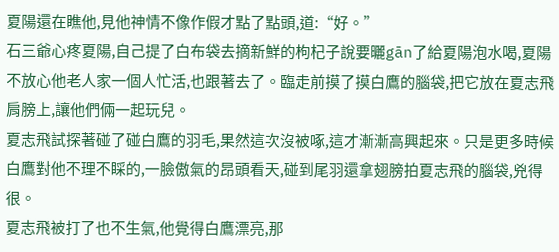夏陽還在瞧他,見他神情不像作假才點了點頭,道:“好。”
石三爺心疼夏陽,自己提了白布袋去摘新鮮的枸杞子說要曬gān了給夏陽泡水喝,夏陽不放心他老人家一個人忙活,也跟著去了。臨走前摸了摸白鷹的腦袋,把它放在夏志飛肩膀上,讓他們倆一起玩兒。
夏志飛試探著碰了碰白鷹的羽毛,果然這次沒被啄,這才漸漸高興起來。只是更多時候白鷹對他不理不睬的,一臉傲氣的昂頭看天,碰到尾羽還拿翅膀拍夏志飛的腦袋,兇得很。
夏志飛被打了也不生氣,他覺得白鷹漂亮,那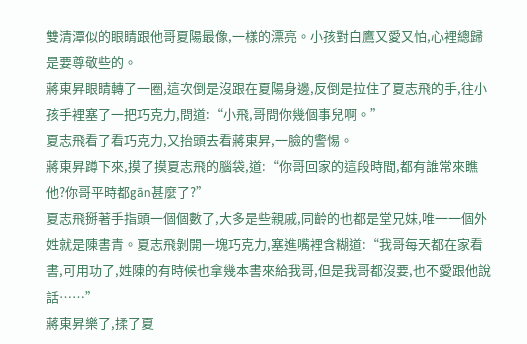雙清潭似的眼睛跟他哥夏陽最像,一樣的漂亮。小孩對白鷹又愛又怕,心裡總歸是要尊敬些的。
蔣東昇眼睛轉了一圈,這次倒是沒跟在夏陽身邊,反倒是拉住了夏志飛的手,往小孩手裡塞了一把巧克力,問道:“小飛,哥問你幾個事兒啊。”
夏志飛看了看巧克力,又抬頭去看蔣東昇,一臉的警惕。
蔣東昇蹲下來,摸了摸夏志飛的腦袋,道:“你哥回家的這段時間,都有誰常來瞧他?你哥平時都gān甚麼了?”
夏志飛掰著手指頭一個個數了,大多是些親戚,同齡的也都是堂兄妹,唯一一個外姓就是陳書青。夏志飛剝開一塊巧克力,塞進嘴裡含糊道:“我哥每天都在家看書,可用功了,姓陳的有時候也拿幾本書來給我哥,但是我哥都沒要,也不愛跟他說話……”
蔣東昇樂了,揉了夏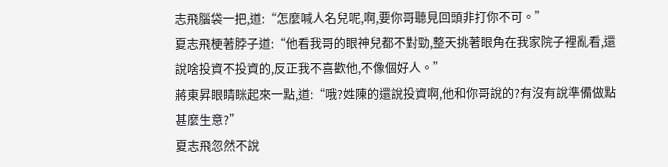志飛腦袋一把,道:“怎麼喊人名兒呢,啊,要你哥聽見回頭非打你不可。”
夏志飛梗著脖子道:“他看我哥的眼神兒都不對勁,整天挑著眼角在我家院子裡亂看,還說啥投資不投資的,反正我不喜歡他,不像個好人。”
蔣東昇眼睛眯起來一點,道:“哦?姓陳的還說投資啊,他和你哥說的?有沒有說準備做點甚麼生意?”
夏志飛忽然不說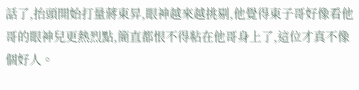話了,抬頭開始打量蔣東昇,眼神越來越挑剔,他覺得東子哥好像看他哥的眼神兒更熱烈點,簡直都恨不得粘在他哥身上了,這位才真不像個好人。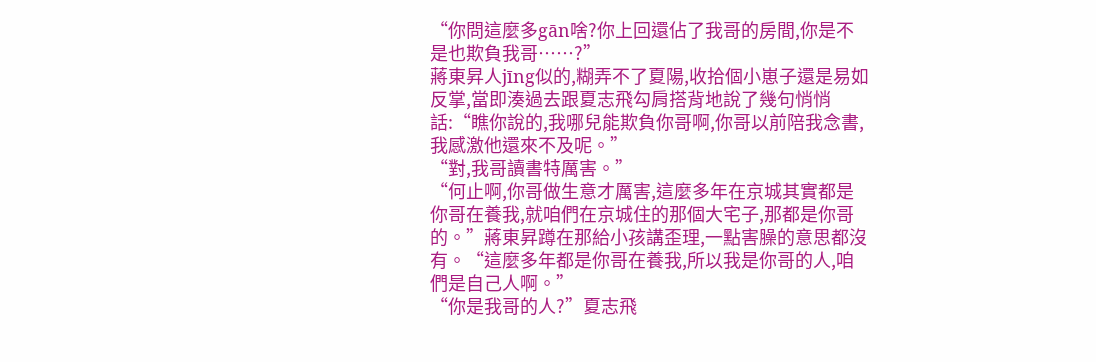“你問這麼多gān啥?你上回還佔了我哥的房間,你是不是也欺負我哥……?”
蔣東昇人jīng似的,糊弄不了夏陽,收拾個小崽子還是易如反掌,當即湊過去跟夏志飛勾肩搭背地說了幾句悄悄話:“瞧你說的,我哪兒能欺負你哥啊,你哥以前陪我念書,我感激他還來不及呢。”
“對,我哥讀書特厲害。”
“何止啊,你哥做生意才厲害,這麼多年在京城其實都是你哥在養我,就咱們在京城住的那個大宅子,那都是你哥的。”蔣東昇蹲在那給小孩講歪理,一點害臊的意思都沒有。“這麼多年都是你哥在養我,所以我是你哥的人,咱們是自己人啊。”
“你是我哥的人?”夏志飛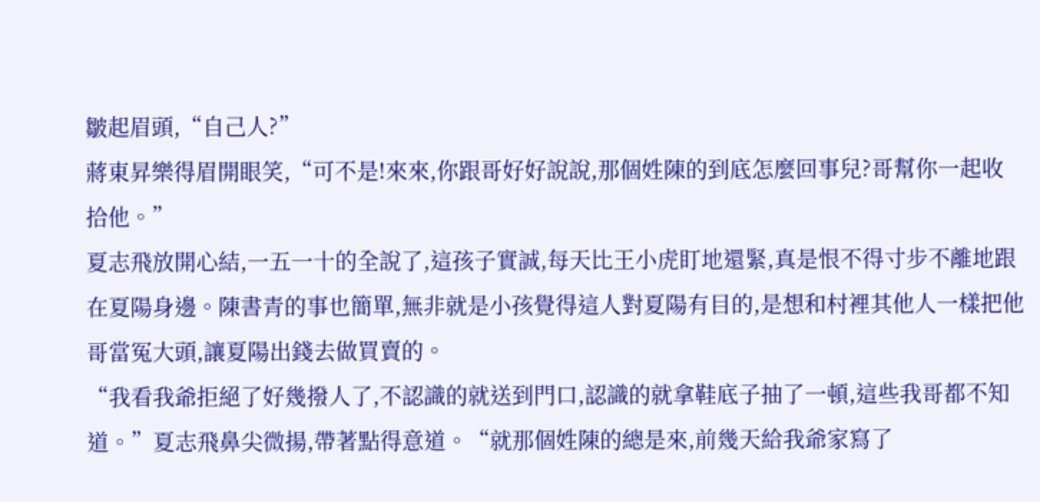皺起眉頭,“自己人?”
蔣東昇樂得眉開眼笑,“可不是!來來,你跟哥好好說說,那個姓陳的到底怎麼回事兒?哥幫你一起收拾他。”
夏志飛放開心結,一五一十的全說了,這孩子實誠,每天比王小虎盯地還緊,真是恨不得寸步不離地跟在夏陽身邊。陳書青的事也簡單,無非就是小孩覺得這人對夏陽有目的,是想和村裡其他人一樣把他哥當冤大頭,讓夏陽出錢去做買賣的。
“我看我爺拒絕了好幾撥人了,不認識的就送到門口,認識的就拿鞋底子抽了一頓,這些我哥都不知道。”夏志飛鼻尖微揚,帶著點得意道。“就那個姓陳的總是來,前幾天給我爺家寫了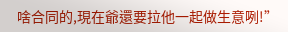啥合同的,現在爺還要拉他一起做生意咧!”